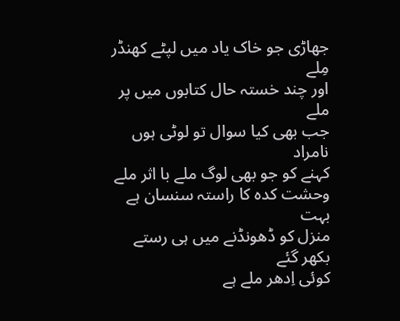جھاڑی جو خاک یاد میں لپٹے کھنڈر مِلے
اور چند خستہ حال کتابوں میں پر ملے
جب بھی کیا سوال تو لوٹی ہوں نامراد
کہنے کو جو بھی لوگ ملے با اثر ملے
وحشت کدہ کا راستہ سنسان ہے بہت
منزل کو ڈھونڈنے میں ہی رستے بکھر گئے
کوئی اِدھر ملے ہے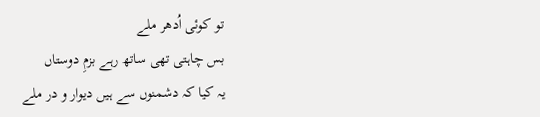تو کوئی اُدھر ملے
بس چاہتی تھی ساتھ رہے بزمِ دوستاں
یہ کیا کہ دشمنوں سے ہیں دیوار و در ملے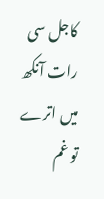کاجل سی رات آنکھ میں اترے تو غم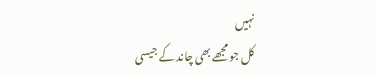نہیں
کل جو مجھے بھی چاند کے جیسی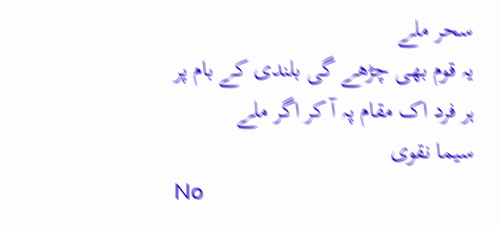سحر ملے
یہ قوم بھی چڑھے گی بلندی کے بام پر
ہر فرد اک مقام پہ آ کر اگر ملے
سیما نقوی
No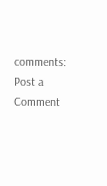comments:
Post a Comment